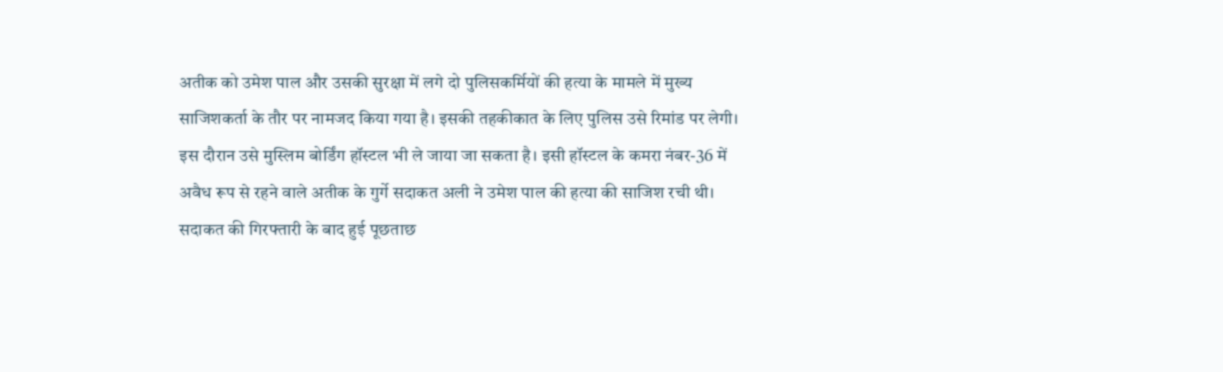अतीक को उमेश पाल और उसकी सुरक्षा में लगे दो पुलिसकर्मियों की हत्या के मामले में मुख्य साजिशकर्ता के तौर पर नामजद किया गया है। इसकी तहकीकात के लिए पुलिस उसे रिमांड पर लेगी। इस दौरान उसे मुस्लिम बोर्डिंग हॉस्टल भी ले जाया जा सकता है। इसी हॉस्टल के कमरा नंबर-36 में अवैध रूप से रहने वाले अतीक के गुर्गे सदाकत अली ने उमेश पाल की हत्या की साजिश रची थी।
सदाकत की गिरफ्तारी के बाद हुई पूछताछ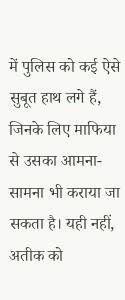में पुलिस को कई ऐसे सुबूत हाथ लगे हैं, जिनके लिए माफिया से उसका आमना-सामना भी कराया जा सकता है। यही नहीं, अतीक को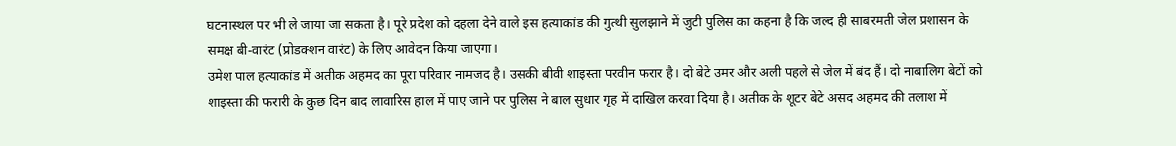घटनास्थल पर भी ले जाया जा सकता है। पूरे प्रदेश को दहला देने वाले इस हत्याकांड की गुत्थी सुलझाने में जुटी पुलिस का कहना है कि जल्द ही साबरमती जेल प्रशासन के समक्ष बी-वारंट (प्रोडक्शन वारंट) के लिए आवेदन किया जाएगा।
उमेश पाल हत्याकांड में अतीक अहमद का पूरा परिवार नामजद है। उसकी बीवी शाइस्ता परवीन फरार है। दो बेटे उमर और अली पहले से जेल में बंद हैं। दो नाबालिग बेटों को शाइस्ता की फरारी के कुछ दिन बाद लावारिस हाल में पाए जाने पर पुलिस ने बाल सुधार गृह में दाखिल करवा दिया है। अतीक के शूटर बेटे असद अहमद की तलाश में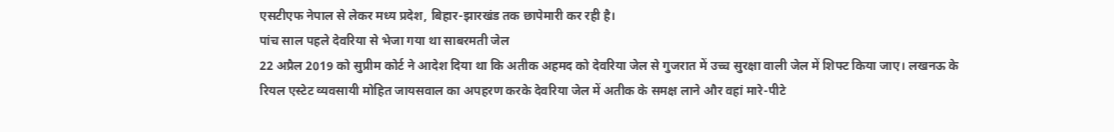एसटीएफ नेपाल से लेकर मध्य प्रदेश, बिहार-झारखंड तक छापेमारी कर रही है।
पांच साल पहले देवरिया से भेजा गया था साबरमती जेल
22 अप्रैल 2019 को सुप्रीम कोर्ट ने आदेश दिया था कि अतीक अहमद को देवरिया जेल से गुजरात में उच्च सुरक्षा वाली जेल में शिफ्ट किया जाए। लखनऊ के रियल एस्टेट व्यवसायी मोहित जायसवाल का अपहरण करके देवरिया जेल में अतीक के समक्ष लाने और वहां मारे-पीटे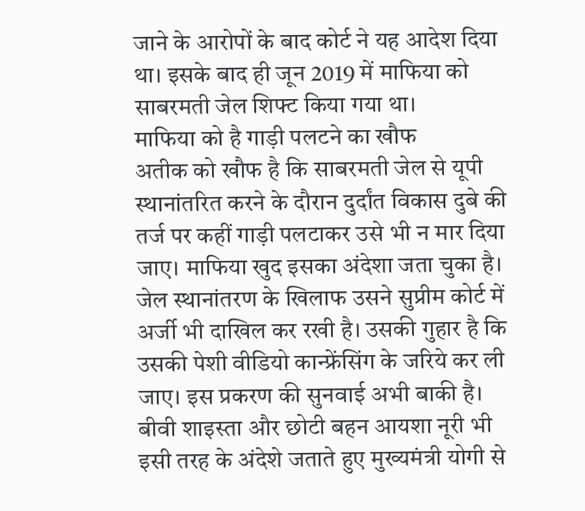जाने के आरोपों के बाद कोर्ट ने यह आदेश दिया था। इसके बाद ही जून 2019 में माफिया को साबरमती जेल शिफ्ट किया गया था।
माफिया को है गाड़ी पलटने का खौफ
अतीक को खौफ है कि साबरमती जेल से यूपी स्थानांतरित करने के दौरान दुर्दांत विकास दुबे की तर्ज पर कहीं गाड़ी पलटाकर उसे भी न मार दिया जाए। माफिया खुद इसका अंदेशा जता चुका है। जेल स्थानांतरण के खिलाफ उसने सुप्रीम कोर्ट में अर्जी भी दाखिल कर रखी है। उसकी गुहार है कि उसकी पेशी वीडियो कान्फ्रेंसिंग के जरिये कर ली जाए। इस प्रकरण की सुनवाई अभी बाकी है। बीवी शाइस्ता और छोटी बहन आयशा नूरी भी इसी तरह के अंदेशे जताते हुए मुख्यमंत्री योगी से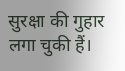सुरक्षा की गुहार लगा चुकी हैं।